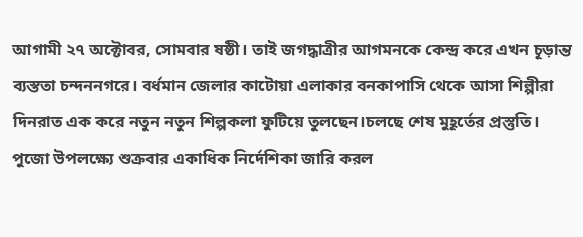আগামী ২৭ অক্টোবর, সোমবার ষষ্ঠী। তাই জগদ্ধাত্রীর আগমনকে কেন্দ্র করে এখন চূড়ান্ত ব্যস্ততা চন্দননগরে। বর্ধমান জেলার কাটোয়া এলাকার বনকাপাসি থেকে আসা শিল্পীরা দিনরাত এক করে নতুন নতুন শিল্পকলা ফুটিয়ে তুলছেন।চলছে শেষ মুহূর্তের প্রস্তুতি। পুজো উপলক্ষ্যে শুক্রবার একাধিক নির্দেশিকা জারি করল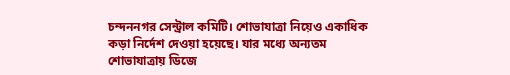চন্দননগর সেন্ট্রাল কমিটি। শোভাযাত্রা নিয়েও একাধিক কড়া নির্দেশ দেওয়া হয়েছে। যার মধ্যে অন্যতম শোভাযাত্রায় ডিজে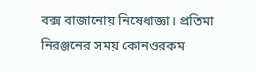বক্স বাজানোয় নিষেধাজ্ঞা। প্রতিমা নিরঞ্জনের সময় কোনওরকম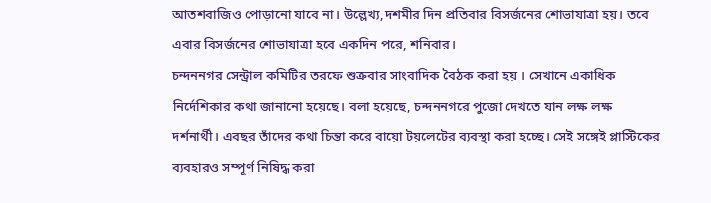আতশবাজিও পোড়ানো যাবে না। উল্লেখ্য,দশমীর দিন প্রতিবার বিসর্জনের শোভাযাত্রা হয়। তবে এবার বিসর্জনের শোভাযাত্রা হবে একদিন পরে, শনিবার।
চন্দননগর সেন্ট্রাল কমিটির তরফে শুক্রবার সাংবাদিক বৈঠক করা হয় । সেখানে একাধিক নির্দেশিকার কথা জানানো হয়েছে। বলা হয়েছে, চন্দননগরে পুজো দেখতে যান লক্ষ লক্ষ দর্শনার্থী। এবছর তাঁদের কথা চিন্তা করে বায়ো টয়লেটের ব্যবস্থা করা হচ্ছে। সেই সঙ্গেই প্লাস্টিকের ব্যবহারও সম্পূর্ণ নিষিদ্ধ করা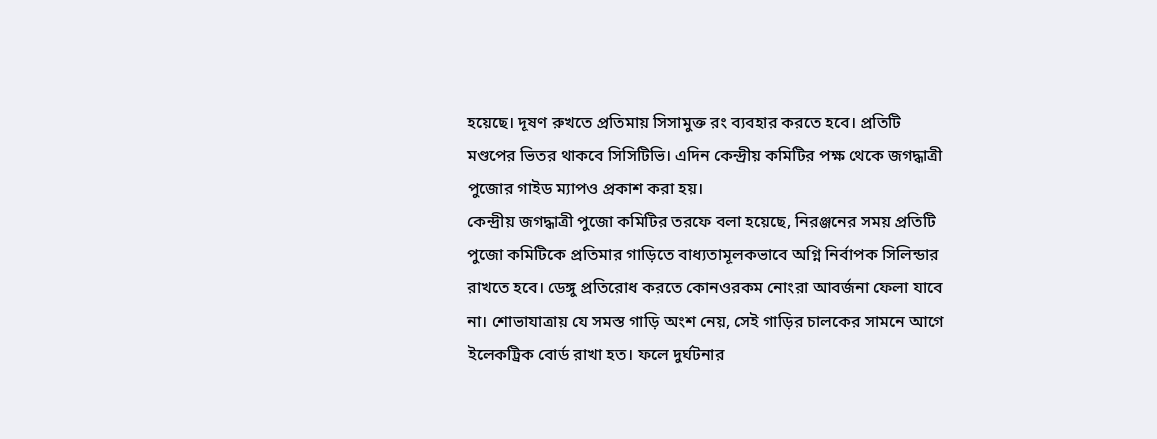হয়েছে। দূষণ রুখতে প্রতিমায় সিসামুক্ত রং ব্যবহার করতে হবে। প্রতিটি মণ্ডপের ভিতর থাকবে সিসিটিভি। এদিন কেন্দ্রীয় কমিটির পক্ষ থেকে জগদ্ধাত্রী পুজোর গাইড ম্যাপও প্রকাশ করা হয়।
কেন্দ্রীয় জগদ্ধাত্রী পুজো কমিটির তরফে বলা হয়েছে, নিরঞ্জনের সময় প্রতিটি পুজো কমিটিকে প্রতিমার গাড়িতে বাধ্যতামূলকভাবে অগ্নি নির্বাপক সিলিন্ডার রাখতে হবে। ডেঙ্গু প্রতিরোধ করতে কোনওরকম নোংরা আবর্জনা ফেলা যাবে না। শোভাযাত্রায় যে সমস্ত গাড়ি অংশ নেয়, সেই গাড়ির চালকের সামনে আগে ইলেকট্রিক বোর্ড রাখা হত। ফলে দুর্ঘটনার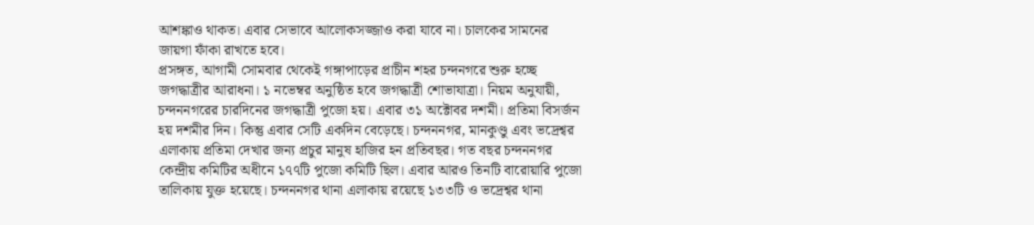আশঙ্কাও থাকত। এবার সেভাবে আলোকসজ্জাও করা যাবে না। চালকের সামনের জায়গা ফাঁকা রাখতে হবে।
প্রসঙ্গত, আগামী সোমবার থেকেই গঙ্গাপাড়ের প্রাচীন শহর চন্দনগরে শুরু হচ্ছে জগদ্ধাত্রীর আরাধনা। ১ নভেম্বর অনুষ্ঠিত হবে জগদ্ধাত্রী শোভাযাত্রা। নিয়ম অনুযায়ী, চন্দননগরের চারদিনের জগদ্ধাত্রী পুজো হয়। এবার ৩১ অক্টোবর দশমী। প্রতিমা বিসর্জন হয় দশমীর দিন। কিন্তু এবার সেটি একদিন বেড়েছে। চন্দননগর, মানকুণ্ডু এবং ভদ্রেশ্বর এলাকায় প্রতিমা দেখার জন্য প্রচুর মানুষ হাজির হন প্রতিবছর। গত বছর চন্দননগর কেন্দ্রীয় কমিটির অধীনে ১৭৭টি পুজো কমিটি ছিল। এবার আরও তিনটি বারোয়ারি পুজো তালিকায় যুক্ত হয়েছে। চন্দননগর থানা এলাকায় রয়েছে ১৩৩টি ও ভদ্রেশ্বর থানা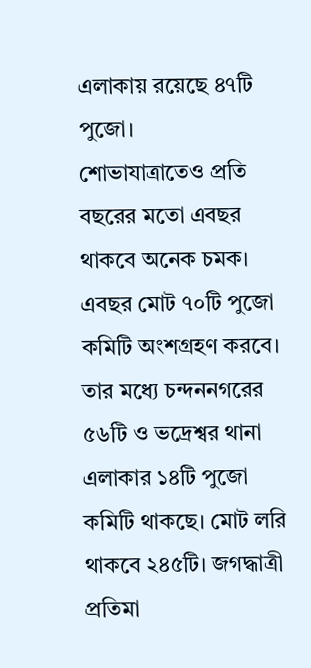এলাকায় রয়েছে ৪৭টি পুজো।
শোভাযাত্রাতেও প্রতি বছরের মতো এবছর থাকবে অনেক চমক। এবছর মোট ৭০টি পুজো কমিটি অংশগ্রহণ করবে। তার মধ্যে চন্দননগরের ৫৬টি ও ভদ্রেশ্বর থানা এলাকার ১৪টি পুজো কমিটি থাকছে। মোট লরি থাকবে ২৪৫টি। জগদ্ধাত্রী প্রতিমা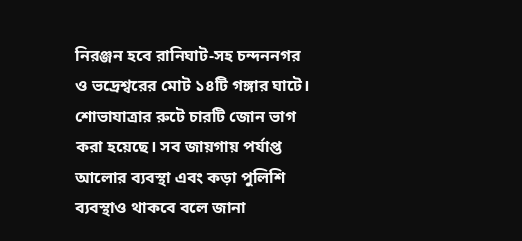নিরঞ্জন হবে রানিঘাট-সহ চন্দননগর ও ভদ্রেশ্বরের মোট ১৪টি গঙ্গার ঘাটে। শোভাযাত্রার রুটে চারটি জোন ভাগ করা হয়েছে। সব জায়গায় পর্যাপ্ত আলোর ব্যবস্থা এবং কড়া পুলিশি ব্যবস্থাও থাকবে বলে জানা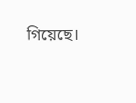গিয়েছে।